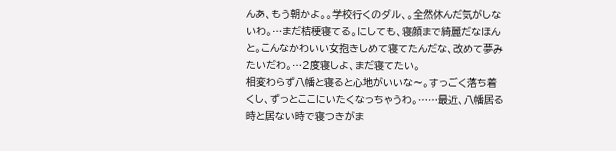んあ、もう朝かよ。。学校行くのダル、。全然休んだ気がしないわ。…まだ桔梗寝てる。にしても、寝顔まで綺麗だなほんと。こんなかわいい女抱きしめて寝てたんだな、改めて夢みたいだわ。…2度寝しよ、まだ寝てたい。
相変わらず八幡と寝ると心地がいいな〜。すっごく落ち着くし、ずっとここにいたくなっちゃうわ。……最近、八幡居る時と居ない時で寝つきがま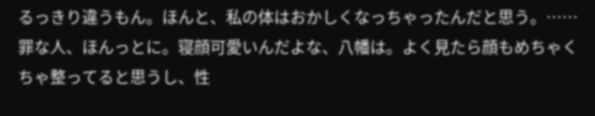るっきり違うもん。ほんと、私の体はおかしくなっちゃったんだと思う。……罪な人、ほんっとに。寝顔可愛いんだよな、八幡は。よく見たら顔もめちゃくちゃ整ってると思うし、性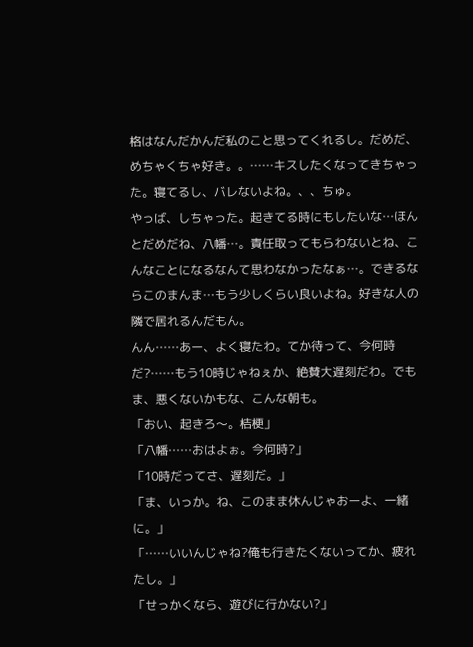格はなんだかんだ私のこと思ってくれるし。だめだ、めちゃくちゃ好き。。……キスしたくなってきちゃった。寝てるし、バレないよね。、、ちゅ。
やっば、しちゃった。起きてる時にもしたいな…ほんとだめだね、八幡…。責任取ってもらわないとね、こんなことになるなんて思わなかったなぁ…。できるならこのまんま…もう少しくらい良いよね。好きな人の隣で居れるんだもん。
んん……あー、よく寝たわ。てか待って、今何時だ?……もう10時じゃねぇか、絶賛大遅刻だわ。でもま、悪くないかもな、こんな朝も。
「おい、起きろ〜。桔梗」
「八幡……おはよぉ。今何時?」
「10時だってさ、遅刻だ。」
「ま、いっか。ね、このまま休んじゃおーよ、一緒に。」
「……いいんじゃね?俺も行きたくないってか、疲れたし。」
「せっかくなら、遊びに行かない?」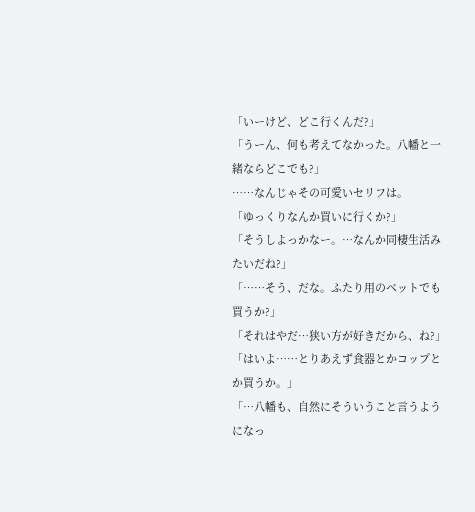「いーけど、どこ行くんだ?」
「うーん、何も考えてなかった。八幡と一緒ならどこでも?」
……なんじゃその可愛いセリフは。
「ゆっくりなんか買いに行くか?」
「そうしよっかなー。…なんか同棲生活みたいだね?」
「……そう、だな。ふたり用のベットでも買うか?」
「それはやだ…狭い方が好きだから、ね?」
「はいよ……とりあえず食器とかコップとか買うか。」
「…八幡も、自然にそういうこと言うようになっ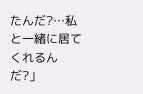たんだ?…私と一緒に居てくれるんだ?」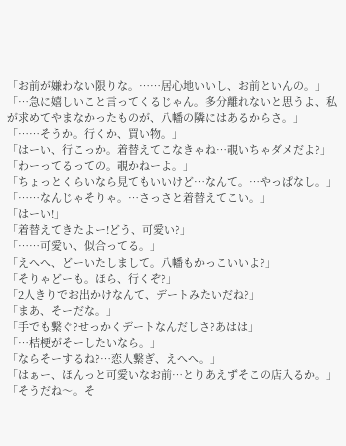「お前が嫌わない限りな。……居心地いいし、お前といんの。」
「…急に嬉しいこと言ってくるじゃん。多分離れないと思うよ、私が求めてやまなかったものが、八幡の隣にはあるからさ。」
「……そうか。行くか、買い物。」
「はーい、行こっか。着替えてこなきゃね…覗いちゃダメだよ?」
「わーってるっての。覗かねーよ。」
「ちょっとくらいなら見てもいいけど…なんて。…やっぱなし。」
「……なんじゃそりゃ。…さっさと着替えてこい。」
「はーい!」
「着替えてきたよー!どう、可愛い?」
「……可愛い、似合ってる。」
「えへへ、どーいたしまして。八幡もかっこいいよ?」
「そりゃどーも。ほら、行くぞ?」
「2人きりでお出かけなんて、デートみたいだね?」
「まあ、そーだな。」
「手でも繋ぐ?せっかくデートなんだしさ?あはは」
「…桔梗がそーしたいなら。」
「ならそーするね?…恋人繋ぎ、えへへ。」
「はぁー、ほんっと可愛いなお前…とりあえずそこの店入るか。」
「そうだね〜。そ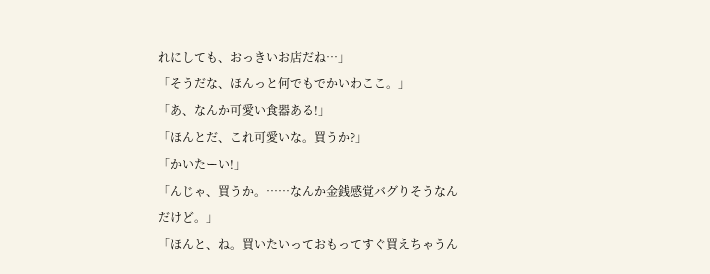れにしても、おっきいお店だね…」
「そうだな、ほんっと何でもでかいわここ。」
「あ、なんか可愛い食器ある!」
「ほんとだ、これ可愛いな。買うか?」
「かいたーい!」
「んじゃ、買うか。……なんか金銭感覚バグりそうなんだけど。」
「ほんと、ね。買いたいっておもってすぐ買えちゃうん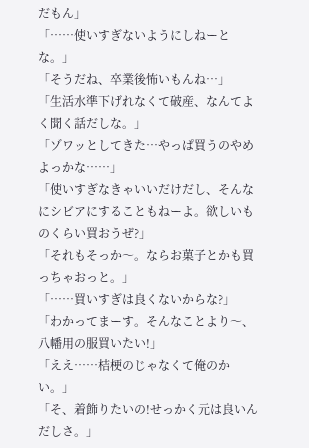だもん」
「……使いすぎないようにしねーとな。」
「そうだね、卒業後怖いもんね…」
「生活水準下げれなくて破産、なんてよく聞く話だしな。」
「ゾワッとしてきた…やっぱ買うのやめよっかな……」
「使いすぎなきゃいいだけだし、そんなにシビアにすることもねーよ。欲しいものくらい買おうぜ?」
「それもそっか〜。ならお菓子とかも買っちゃおっと。」
「……買いすぎは良くないからな?」
「わかってまーす。そんなことより〜、八幡用の服買いたい!」
「ええ……桔梗のじゃなくて俺のかい。」
「そ、着飾りたいの!せっかく元は良いんだしさ。」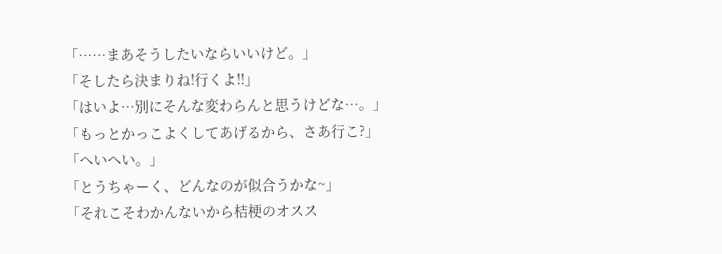「……まあそうしたいならいいけど。」
「そしたら決まりね!行くよ!!」
「はいよ…別にそんな変わらんと思うけどな…。」
「もっとかっこよくしてあげるから、さあ行こ?」
「へいへい。」
「とうちゃーく、どんなのが似合うかな~」
「それこそわかんないから桔梗のオスス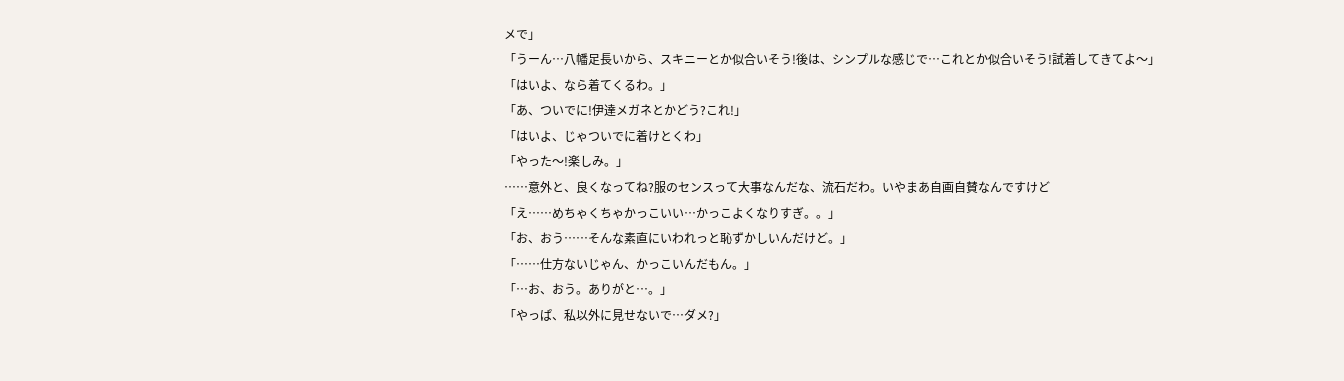メで」
「うーん…八幡足長いから、スキニーとか似合いそう!後は、シンプルな感じで…これとか似合いそう!試着してきてよ〜」
「はいよ、なら着てくるわ。」
「あ、ついでに!伊達メガネとかどう?これ!」
「はいよ、じゃついでに着けとくわ」
「やった〜!楽しみ。」
……意外と、良くなってね?服のセンスって大事なんだな、流石だわ。いやまあ自画自賛なんですけど
「え……めちゃくちゃかっこいい…かっこよくなりすぎ。。」
「お、おう……そんな素直にいわれっと恥ずかしいんだけど。」
「……仕方ないじゃん、かっこいんだもん。」
「…お、おう。ありがと…。」
「やっぱ、私以外に見せないで…ダメ?」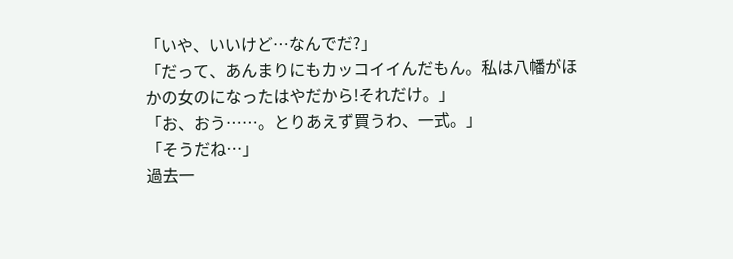「いや、いいけど…なんでだ?」
「だって、あんまりにもカッコイイんだもん。私は八幡がほかの女のになったはやだから!それだけ。」
「お、おう……。とりあえず買うわ、一式。」
「そうだね…」
過去一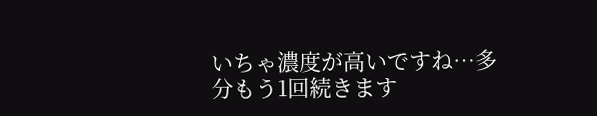いちゃ濃度が高いですね…多分もう1回続きます